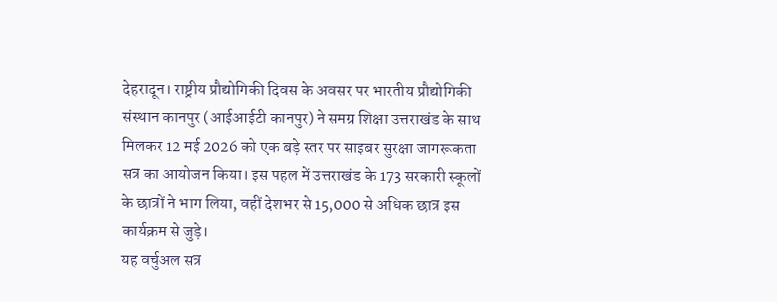देहरादून। राष्ट्रीय प्रौद्योगिकी दिवस के अवसर पर भारतीय प्रौद्योगिकी संस्थान कानपुर (आईआईटी कानपुर) ने समग्र शिक्षा उत्तराखंड के साथ मिलकर 12 मई 2026 को एक बड़े स्तर पर साइबर सुरक्षा जागरूकता सत्र का आयोजन किया। इस पहल में उत्तराखंड के 173 सरकारी स्कूलों के छात्रों ने भाग लिया, वहीं देशभर से 15,000 से अधिक छात्र इस कार्यक्रम से जुड़े।
यह वर्चुअल सत्र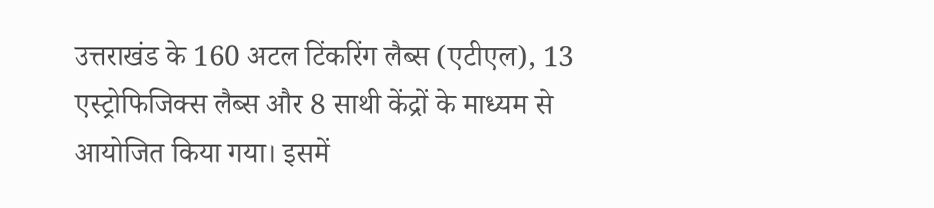उत्तराखंड के 160 अटल टिंकरिंग लैब्स (एटीएल), 13 एस्ट्रोफिजिक्स लैब्स और 8 साथी केंद्रों के माध्यम से आयोजित किया गया। इसमें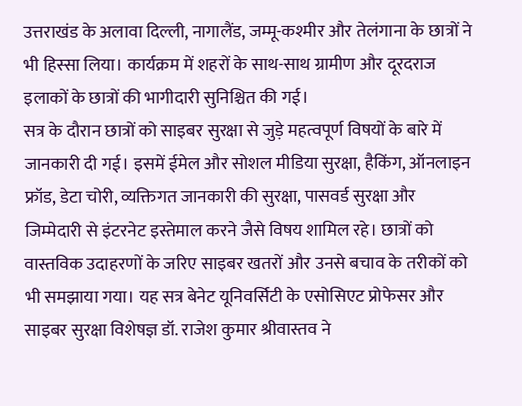उत्तराखंड के अलावा दिल्ली, नागालैंड, जम्मू-कश्मीर और तेलंगाना के छात्रों ने भी हिस्सा लिया। कार्यक्रम में शहरों के साथ-साथ ग्रामीण और दूरदराज इलाकों के छात्रों की भागीदारी सुनिश्चित की गई।
सत्र के दौरान छात्रों को साइबर सुरक्षा से जुड़े महत्वपूर्ण विषयों के बारे में जानकारी दी गई। इसमें ईमेल और सोशल मीडिया सुरक्षा, हैकिंग, ऑनलाइन फ्रॉड, डेटा चोरी, व्यक्तिगत जानकारी की सुरक्षा, पासवर्ड सुरक्षा और जिम्मेदारी से इंटरनेट इस्तेमाल करने जैसे विषय शामिल रहे। छात्रों को वास्तविक उदाहरणों के जरिए साइबर खतरों और उनसे बचाव के तरीकों को भी समझाया गया। यह सत्र बेनेट यूनिवर्सिटी के एसोसिएट प्रोफेसर और साइबर सुरक्षा विशेषज्ञ डॉ. राजेश कुमार श्रीवास्तव ने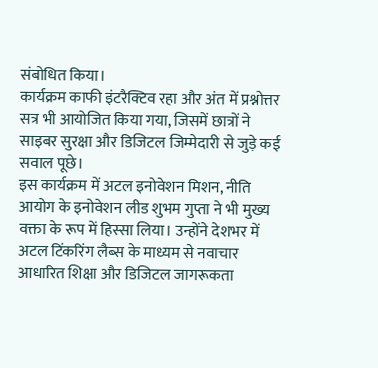संबोधित किया।
कार्यक्रम काफी इंटरैक्टिव रहा और अंत में प्रश्नोत्तर सत्र भी आयोजित किया गया, जिसमें छात्रों ने साइबर सुरक्षा और डिजिटल जिम्मेदारी से जुड़े कई सवाल पूछे।
इस कार्यक्रम में अटल इनोवेशन मिशन, नीति आयोग के इनोवेशन लीड शुभम गुप्ता ने भी मुख्य वक्ता के रूप में हिस्सा लिया। उन्होंने देशभर में अटल टिंकरिंग लैब्स के माध्यम से नवाचार आधारित शिक्षा और डिजिटल जागरूकता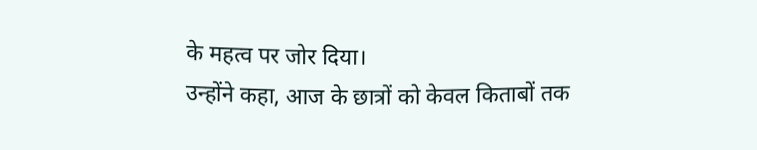के महत्व पर जोर दिया।
उन्होंने कहा, आज के छात्रों को केवल किताबों तक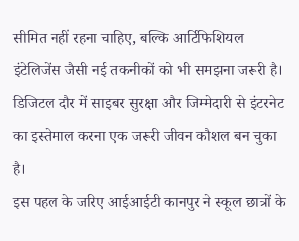सीमित नहीं रहना चाहिए, बल्कि आर्टिफिशियल इंटेलिजेंस जैसी नई तकनीकों को भी समझना जरूरी है। डिजिटल दौर में साइबर सुरक्षा और जिम्मेदारी से इंटरनेट का इस्तेमाल करना एक जरूरी जीवन कौशल बन चुका है।
इस पहल के जरिए आईआईटी कानपुर ने स्कूल छात्रों के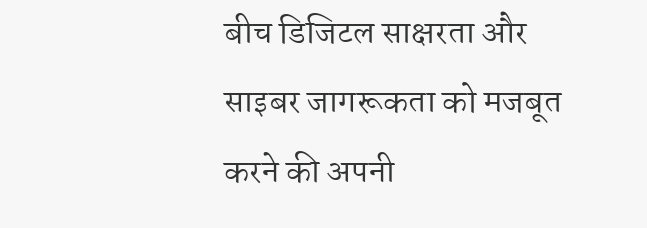बीच डिजिटल साक्षरता और साइबर जागरूकता को मजबूत करने की अपनी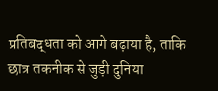प्रतिबद्धता को आगे बढ़ाया है, ताकि छात्र तकनीक से जुड़ी दुनिया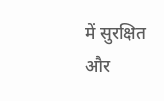में सुरक्षित और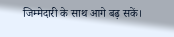जिम्मेदारी के साथ आगे बढ़ सकें।